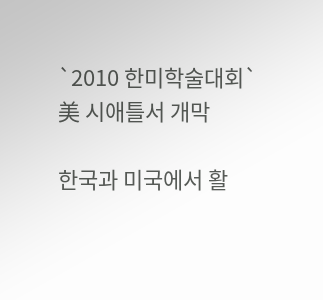`2010 한미학술대회` 美 시애틀서 개막

한국과 미국에서 활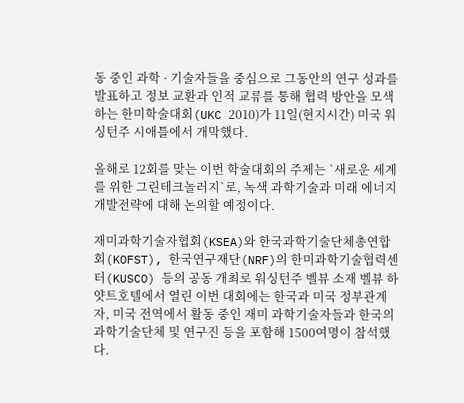동 중인 과학 · 기술자들을 중심으로 그동안의 연구 성과를 발표하고 정보 교환과 인적 교류를 통해 협력 방안을 모색하는 한미학술대회(UKC 2010)가 11일(현지시간) 미국 워싱턴주 시애틀에서 개막했다.

올해로 12회를 맞는 이번 학술대회의 주제는 `새로운 세계를 위한 그린테크놀러지`로, 녹색 과학기술과 미래 에너지개발전략에 대해 논의할 예정이다.

재미과학기술자협회(KSEA)와 한국과학기술단체총연합회(KOFST), 한국연구재단(NRF)의 한미과학기술협력센터(KUSCO) 등의 공동 개최로 워싱턴주 벨뷰 소재 벨뷰 하얏트호텔에서 열린 이번 대회에는 한국과 미국 정부관계자, 미국 전역에서 활동 중인 재미 과학기술자들과 한국의 과학기술단체 및 연구진 등을 포함해 1500여명이 참석했다.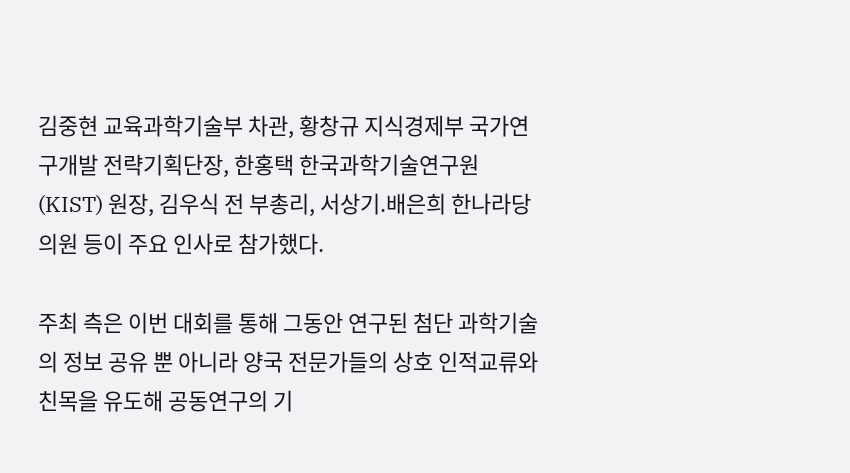김중현 교육과학기술부 차관, 황창규 지식경제부 국가연구개발 전략기획단장, 한홍택 한국과학기술연구원(KIST) 원장, 김우식 전 부총리, 서상기.배은희 한나라당 의원 등이 주요 인사로 참가했다.

주최 측은 이번 대회를 통해 그동안 연구된 첨단 과학기술의 정보 공유 뿐 아니라 양국 전문가들의 상호 인적교류와 친목을 유도해 공동연구의 기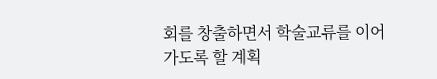회를 창출하면서 학술교류를 이어가도록 할 계획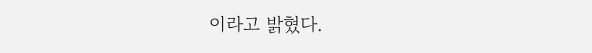이라고 밝혔다.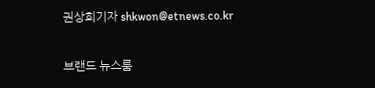권상희기자 shkwon@etnews.co.kr

브랜드 뉴스룸